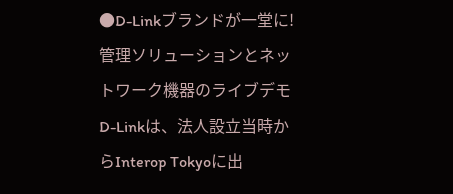●D-Linkブランドが一堂に! 管理ソリューションとネットワーク機器のライブデモ
D-Linkは、法人設立当時からInterop Tokyoに出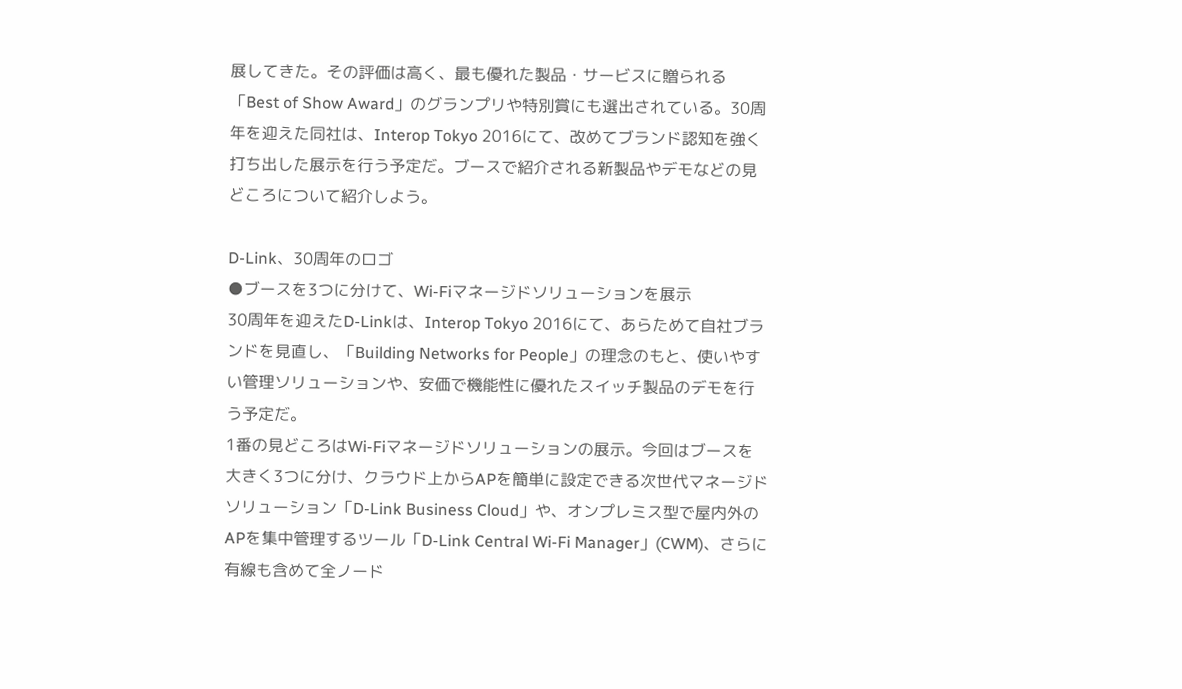展してきた。その評価は高く、最も優れた製品・サービスに贈られる「Best of Show Award」のグランプリや特別賞にも選出されている。30周年を迎えた同社は、Interop Tokyo 2016にて、改めてブランド認知を強く打ち出した展示を行う予定だ。ブースで紹介される新製品やデモなどの見どころについて紹介しよう。

D-Link、30周年のロゴ
●ブースを3つに分けて、Wi-Fiマネージドソリューションを展示
30周年を迎えたD-Linkは、Interop Tokyo 2016にて、あらためて自社ブランドを見直し、「Building Networks for People」の理念のもと、使いやすい管理ソリューションや、安価で機能性に優れたスイッチ製品のデモを行う予定だ。
1番の見どころはWi-Fiマネージドソリューションの展示。今回はブースを大きく3つに分け、クラウド上からAPを簡単に設定できる次世代マネージドソリューション「D-Link Business Cloud」や、オンプレミス型で屋内外のAPを集中管理するツール「D-Link Central Wi-Fi Manager」(CWM)、さらに有線も含めて全ノード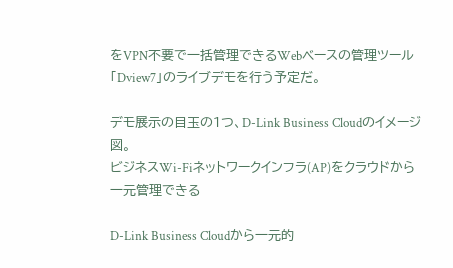をVPN不要で一括管理できるWebベースの管理ツール「Dview7」のライブデモを行う予定だ。

デモ展示の目玉の1つ、D-Link Business Cloudのイメージ図。
ビジネスWi-Fiネットワークインフラ(AP)をクラウドから一元管理できる

D-Link Business Cloudから一元的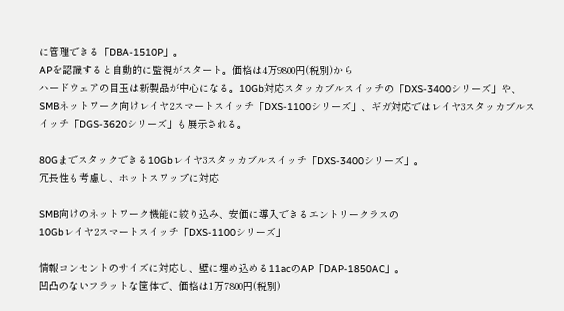に管理できる「DBA-1510P」。
APを認識すると自動的に監視がスタート。価格は4万9800円(税別)から
ハードウェアの目玉は新製品が中心になる。10Gb対応スタッカブルスイッチの「DXS-3400シリーズ」や、SMBネットワーク向けレイヤ2スマートスイッチ「DXS-1100シリーズ」、ギガ対応ではレイヤ3スタッカブルスイッチ「DGS-3620シリーズ」も展示される。

80Gまでスタックできる10Gbレイヤ3スタッカブルスイッチ「DXS-3400シリーズ」。
冗長性も考慮し、ホットスワップに対応

SMB向けのネットワーク機能に絞り込み、安価に導入できるエントリークラスの
10Gbレイヤ2スマートスイッチ「DXS-1100シリーズ」

情報コンセントのサイズに対応し、壁に埋め込める11acのAP「DAP-1850AC」。
凹凸のないフラットな筐体で、価格は1万7800円(税別)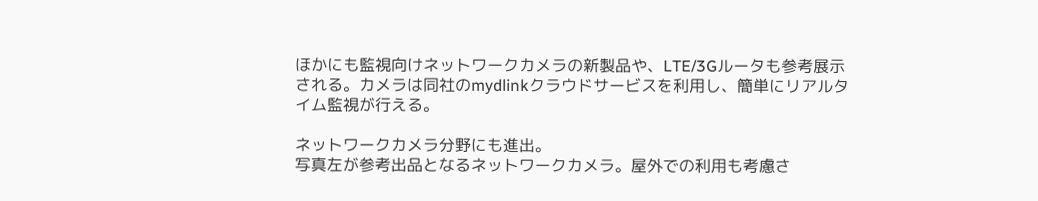ほかにも監視向けネットワークカメラの新製品や、LTE/3Gルータも参考展示される。カメラは同社のmydlinkクラウドサービスを利用し、簡単にリアルタイム監視が行える。

ネットワークカメラ分野にも進出。
写真左が参考出品となるネットワークカメラ。屋外での利用も考慮さ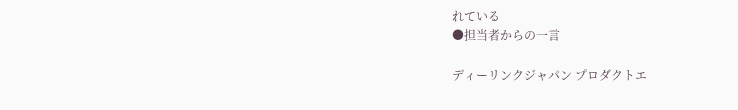れている
●担当者からの一言

ディーリンクジャパン プロダクトエ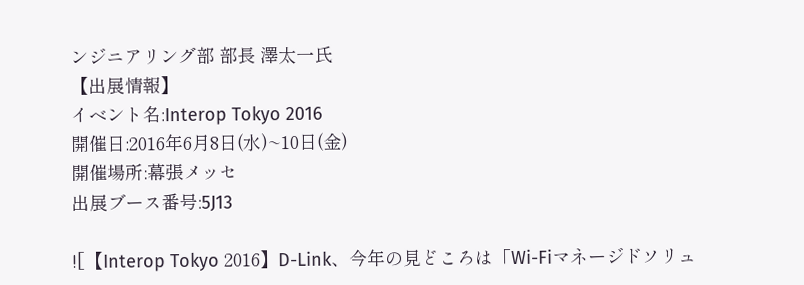ンジニアリング部 部長 澤太一氏
【出展情報】
イベント名:Interop Tokyo 2016
開催日:2016年6月8日(水)~10日(金)
開催場所:幕張メッセ
出展ブース番号:5J13

![【Interop Tokyo 2016】D-Link、今年の見どころは「Wi-Fiマネージドソリュ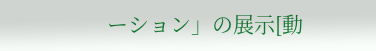ーション」の展示[動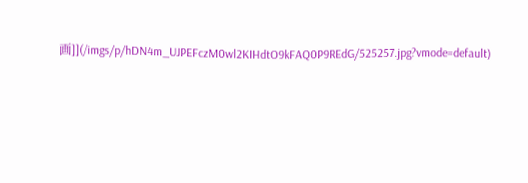画]](/imgs/p/hDN4m_UJPEFczM0wl2KIHdtO9kFAQ0P9REdG/525257.jpg?vmode=default)